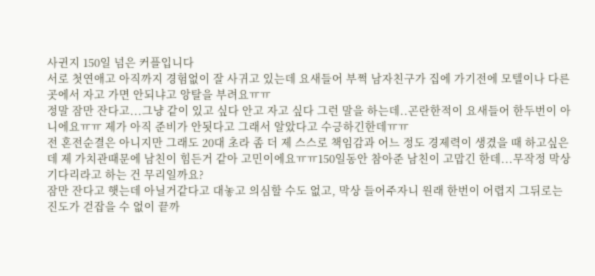사귄지 150일 넘은 커플입니다
서로 첫연애고 아직까지 경험없이 잘 사귀고 있는데 요새들어 부쩍 남자친구가 집에 가기전에 모텔이나 다른 곳에서 자고 가면 안되냐고 앙탈을 부려요ㅠㅠ
정말 잠만 잔다고...그냥 같이 있고 싶다 안고 자고 싶다 그런 말을 하는데..곤란한적이 요새들어 한두번이 아니에요ㅠㅠ 제가 아직 준비가 안됫다고 그래서 알았다고 수긍하긴한데ㅠㅠ
전 혼전순결은 아니지만 그래도 20대 초라 좀 더 제 스스로 책임감과 어느 정도 경제력이 생겼을 때 하고싶은데 제 가치관때문에 남친이 힘든거 같아 고민이에요ㅠㅠ150일동안 참아준 남친이 고맙긴 한데...무작정 막상 기다리라고 하는 건 무리일까요?
잠만 잔다고 햇는데 아닐거같다고 대놓고 의심할 수도 없고, 막상 들어주자니 원래 한번이 어렵지 그뒤로는 진도가 걷잡을 수 없이 끝까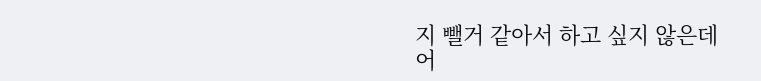지 뺄거 같아서 하고 싶지 않은데
어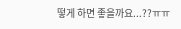떻게 하면 좋을까요...??ㅠㅠ